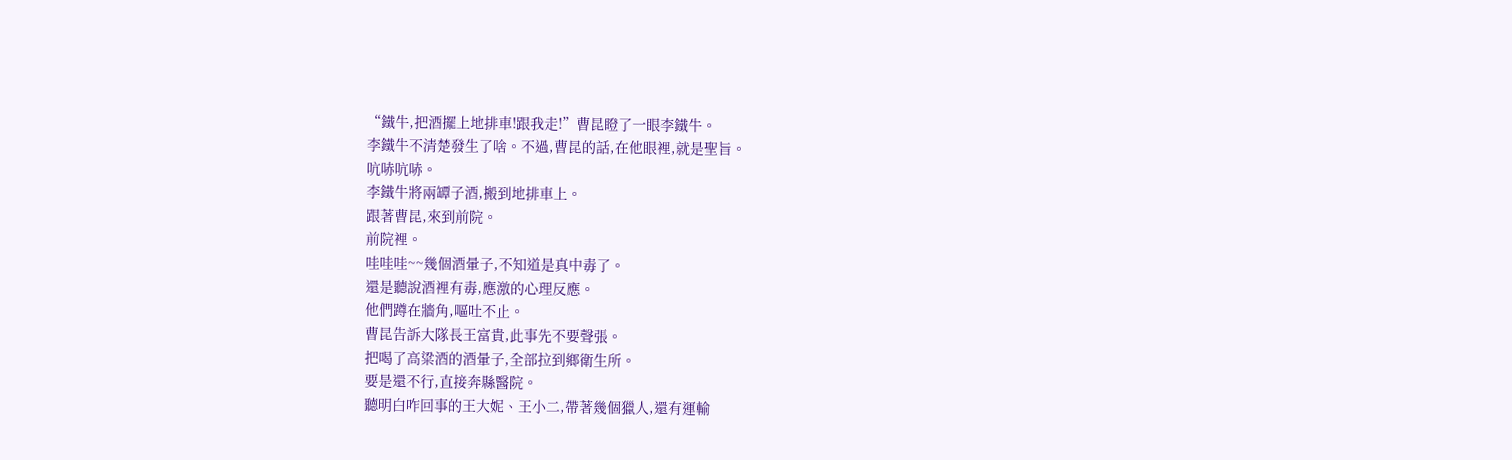“鐵牛,把酒擺上地排車!跟我走!”曹昆瞪了一眼李鐵牛。
李鐵牛不清楚發生了啥。不過,曹昆的話,在他眼裡,就是聖旨。
吭哧吭哧。
李鐵牛將兩罈子酒,搬到地排車上。
跟著曹昆,來到前院。
前院裡。
哇哇哇~~幾個酒暈子,不知道是真中毒了。
還是聽說酒裡有毒,應激的心理反應。
他們蹲在牆角,嘔吐不止。
曹昆告訴大隊長王富貴,此事先不要聲張。
把喝了高粱酒的酒暈子,全部拉到鄉衛生所。
要是還不行,直接奔縣醫院。
聽明白咋回事的王大妮、王小二,帶著幾個獵人,還有運輸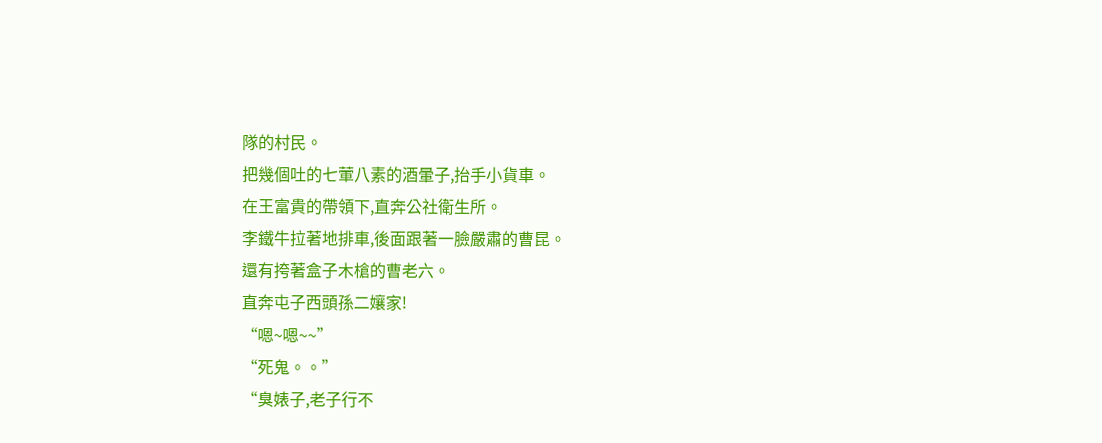隊的村民。
把幾個吐的七葷八素的酒暈子,抬手小貨車。
在王富貴的帶領下,直奔公社衛生所。
李鐵牛拉著地排車,後面跟著一臉嚴肅的曹昆。
還有挎著盒子木槍的曹老六。
直奔屯子西頭孫二孃家!
“嗯~嗯~~”
“死鬼。。”
“臭婊子,老子行不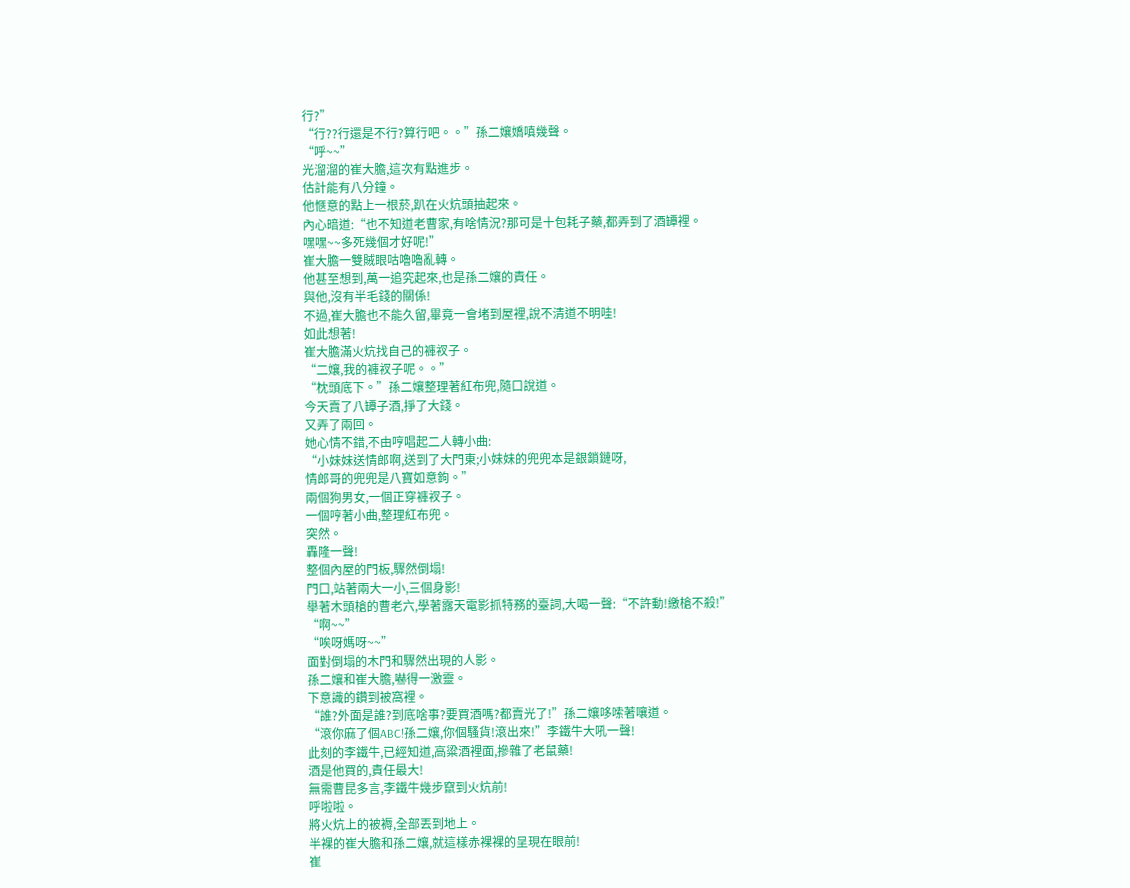行?”
“行??行還是不行?算行吧。。”孫二孃嬌嗔幾聲。
“呼~~”
光溜溜的崔大膽,這次有點進步。
估計能有八分鐘。
他愜意的點上一根菸,趴在火炕頭抽起來。
內心暗道:“也不知道老曹家,有啥情況?那可是十包耗子藥,都弄到了酒罈裡。
嘿嘿~~多死幾個才好呢!”
崔大膽一雙賊眼咕嚕嚕亂轉。
他甚至想到,萬一追究起來,也是孫二孃的責任。
與他,沒有半毛錢的關係!
不過,崔大膽也不能久留,畢竟一會堵到屋裡,說不清道不明哇!
如此想著!
崔大膽滿火炕找自己的褲衩子。
“二孃,我的褲衩子呢。。”
“枕頭底下。”孫二孃整理著紅布兜,隨口說道。
今天賣了八罈子酒,掙了大錢。
又弄了兩回。
她心情不錯,不由哼唱起二人轉小曲:
“小妹妹送情郎啊,送到了大門東;小妹妹的兜兜本是銀鎖鏈呀,
情郎哥的兜兜是八寶如意鉤。”
兩個狗男女,一個正穿褲衩子。
一個哼著小曲,整理紅布兜。
突然。
轟隆一聲!
整個內屋的門板,驟然倒塌!
門口,站著兩大一小,三個身影!
舉著木頭槍的曹老六,學著露天電影抓特務的臺詞,大喝一聲:“不許動!繳槍不殺!”
“啊~~”
“唉呀媽呀~~”
面對倒塌的木門和驟然出現的人影。
孫二孃和崔大膽,嚇得一激靈。
下意識的鑽到被窩裡。
“誰?外面是誰?到底啥事?要買酒嗎?都賣光了!”孫二孃哆嗦著嚷道。
“滾你麻了個ABC!孫二孃,你個騷貨!滾出來!”李鐵牛大吼一聲!
此刻的李鐵牛,已經知道,高粱酒裡面,摻雜了老鼠藥!
酒是他買的,責任最大!
無需曹昆多言,李鐵牛幾步竄到火炕前!
呼啦啦。
將火炕上的被褥,全部丟到地上。
半裸的崔大膽和孫二孃,就這樣赤裸裸的呈現在眼前!
崔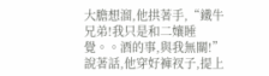大膽想溜,他拱著手,“鐵牛兄弟!我只是和二孃睡覺。。酒的事,與我無關!”
說著話,他穿好褲衩子,提上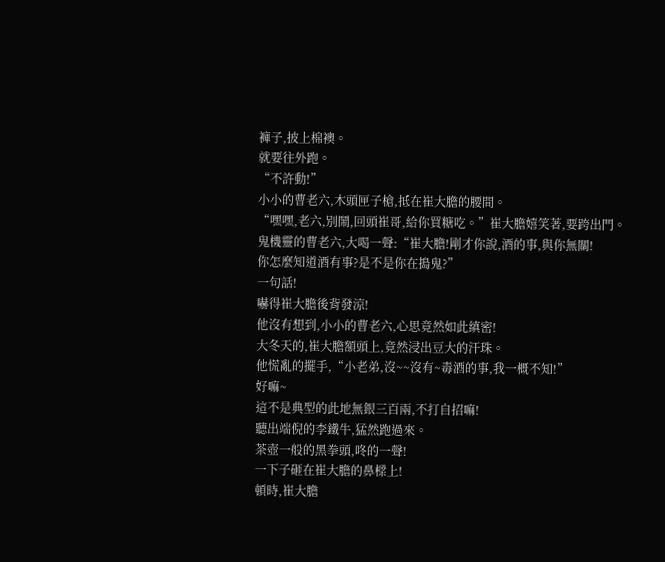褲子,披上棉襖。
就要往外跑。
“不許動!”
小小的曹老六,木頭匣子槍,抵在崔大膽的腰間。
“嘿嘿,老六,別鬧,回頭崔哥,給你買糖吃。”崔大膽嬉笑著,要跨出門。
鬼機靈的曹老六,大喝一聲:“崔大膽!剛才你說,酒的事,與你無關!
你怎麼知道酒有事?是不是你在搗鬼?”
一句話!
嚇得崔大膽後背發涼!
他沒有想到,小小的曹老六,心思竟然如此縝密!
大冬天的,崔大膽額頭上,竟然浸出豆大的汗珠。
他慌亂的擺手,“小老弟,沒~~沒有~毒酒的事,我一概不知!”
好嘛~
這不是典型的此地無銀三百兩,不打自招嘛!
聽出端倪的李鐵牛,猛然跑過來。
茶壺一般的黑拳頭,咚的一聲!
一下子砸在崔大膽的鼻樑上!
頓時,崔大膽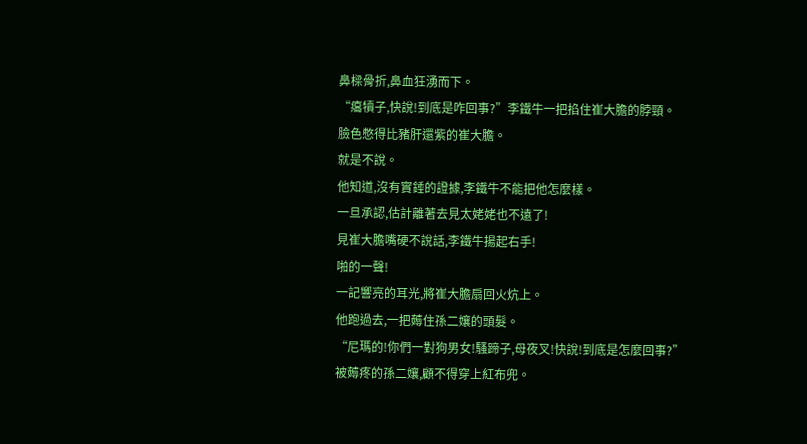鼻樑骨折,鼻血狂湧而下。
“癟犢子,快說!到底是咋回事?”李鐵牛一把掐住崔大膽的脖頸。
臉色憋得比豬肝還紫的崔大膽。
就是不說。
他知道,沒有實錘的證據,李鐵牛不能把他怎麼樣。
一旦承認,估計離著去見太姥姥也不遠了!
見崔大膽嘴硬不說話,李鐵牛揚起右手!
啪的一聲!
一記響亮的耳光,將崔大膽扇回火炕上。
他跑過去,一把薅住孫二孃的頭髮。
“尼瑪的!你們一對狗男女!騷蹄子,母夜叉!快說!到底是怎麼回事?”
被薅疼的孫二孃,顧不得穿上紅布兜。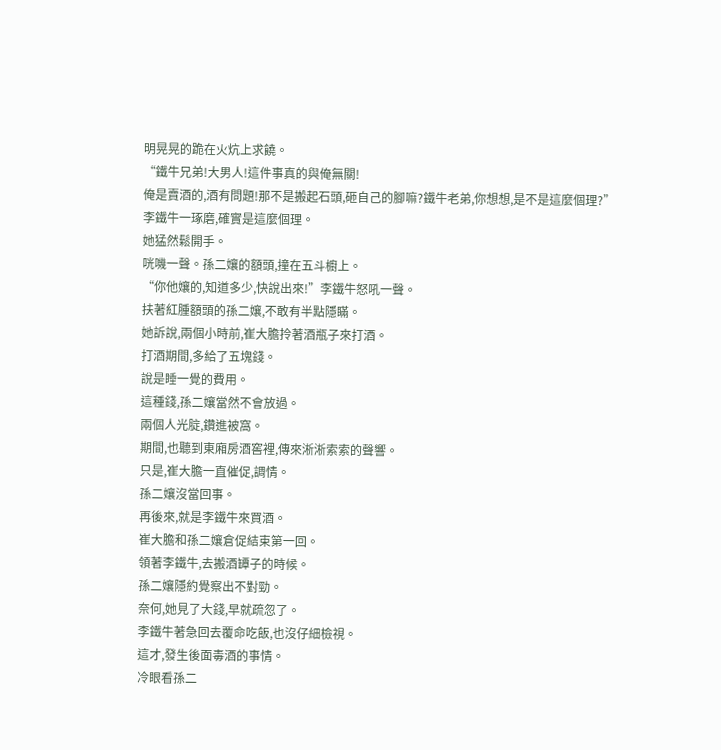明晃晃的跪在火炕上求饒。
“鐵牛兄弟!大男人!這件事真的與俺無關!
俺是賣酒的,酒有問題!那不是搬起石頭,砸自己的腳嘛?鐵牛老弟,你想想,是不是這麼個理?”
李鐵牛一琢磨,確實是這麼個理。
她猛然鬆開手。
咣嘰一聲。孫二孃的額頭,撞在五斗櫥上。
“你他孃的,知道多少,快說出來!”李鐵牛怒吼一聲。
扶著紅腫額頭的孫二孃,不敢有半點隱瞞。
她訴說,兩個小時前,崔大膽拎著酒瓶子來打酒。
打酒期間,多給了五塊錢。
說是睡一覺的費用。
這種錢,孫二孃當然不會放過。
兩個人光腚,鑽進被窩。
期間,也聽到東廂房酒窖裡,傳來淅淅索索的聲響。
只是,崔大膽一直催促,調情。
孫二孃沒當回事。
再後來,就是李鐵牛來買酒。
崔大膽和孫二孃倉促結束第一回。
領著李鐵牛,去搬酒罈子的時候。
孫二孃隱約覺察出不對勁。
奈何,她見了大錢,早就疏忽了。
李鐵牛著急回去覆命吃飯,也沒仔細檢視。
這才,發生後面毒酒的事情。
冷眼看孫二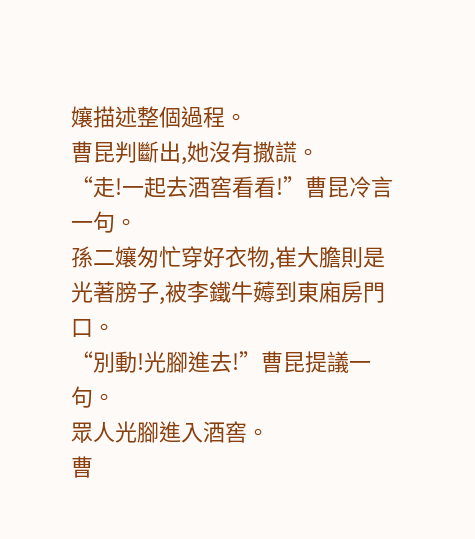孃描述整個過程。
曹昆判斷出,她沒有撒謊。
“走!一起去酒窖看看!”曹昆冷言一句。
孫二孃匆忙穿好衣物,崔大膽則是光著膀子,被李鐵牛薅到東廂房門口。
“別動!光腳進去!”曹昆提議一句。
眾人光腳進入酒窖。
曹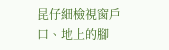昆仔細檢視窗戶口、地上的腳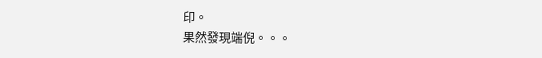印。
果然發現端倪。。。